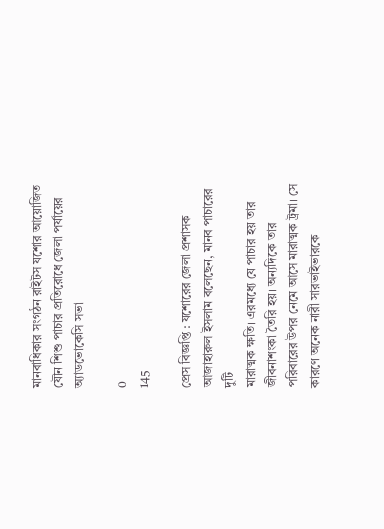মানবাধিকার সংগঠন রাইটস যশোর আয়োজিত যৌন শিশু পাচার প্রতিরোধে জেলা পর্যায়ের অ্যাডভোকেসি সভা

0
145

প্রেস বিজ্ঞপ্তি : যশোরের জেলা প্রশাসক আজাহারুল ইসলাম বলেছেন, মানব পাচারের দুটি
মারাত্মক ক্ষতি। এরমধ্যে যে পাচার হয় তার জীবনাশংকা তৈরি হয়। অন্যদিকে তার
পরিবারের উপর নেমে আসে মারাত্মক ট্রমা। সে কারণে অনেক নারী সারভাইভারকে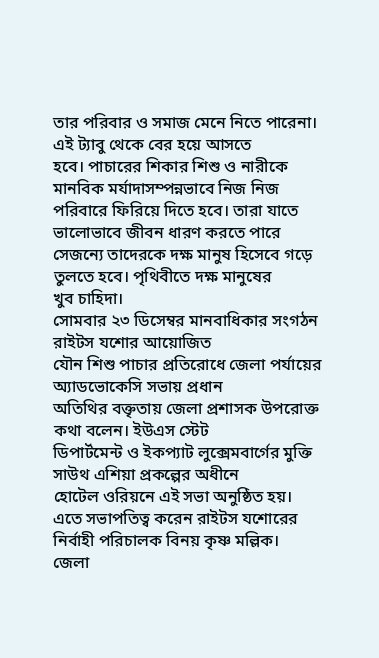তার পরিবার ও সমাজ মেনে নিতে পারেনা। এই ট্যাবু থেকে বের হয়ে আসতে
হবে। পাচারের শিকার শিশু ও নারীকে মানবিক মর্যাদাসম্পন্নভাবে নিজ নিজ
পরিবারে ফিরিয়ে দিতে হবে। তারা যাতে ভালোভাবে জীবন ধারণ করতে পারে
সেজন্যে তাদেরকে দক্ষ মানুষ হিসেবে গড়ে তুলতে হবে। পৃথিবীতে দক্ষ মানুষের
খুব চাহিদা।
সোমবার ২৩ ডিসেম্বর মানবাধিকার সংগঠন রাইটস যশোর আয়োজিত
যৌন শিশু পাচার প্রতিরোধে জেলা পর্যায়ের অ্যাডভোকেসি সভায় প্রধান
অতিথির বক্তৃতায় জেলা প্রশাসক উপরোক্ত কথা বলেন। ইউএস স্টেট
ডিপার্টমেন্ট ও ইকপ্যাট লুক্সেমবার্গের মুক্তি সাউথ এশিয়া প্রকল্পের অধীনে
হোটেল ওরিয়নে এই সভা অনুষ্ঠিত হয়। এতে সভাপতিত্ব করেন রাইটস যশোরের
নির্বাহী পরিচালক বিনয় কৃষ্ণ মল্লিক।
জেলা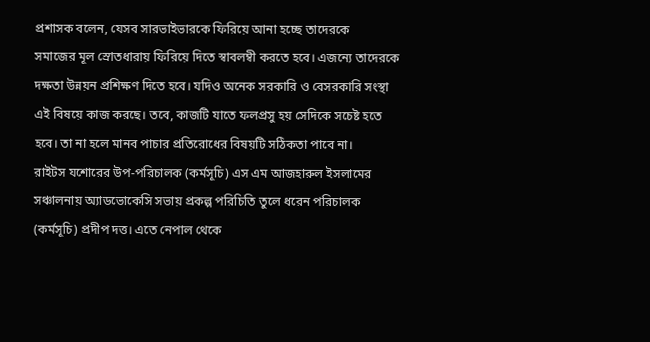প্রশাসক বলেন, যেসব সারভাইভারকে ফিরিয়ে আনা হচ্ছে তাদেরকে
সমাজের মূল স্রোতধারায় ফিরিয়ে দিতে স্বাবলম্বী করতে হবে। এজন্যে তাদেরকে
দক্ষতা উন্নয়ন প্রশিক্ষণ দিতে হবে। যদিও অনেক সরকারি ও বেসরকারি সংস্থা
এই বিষয়ে কাজ করছে। তবে, কাজটি যাতে ফলপ্রসু হয় সেদিকে সচেষ্ট হতে
হবে। তা না হলে মানব পাচার প্রতিরোধের বিষয়টি সঠিকতা পাবে না।
রাইটস যশোরের উপ-পরিচালক (কর্মসূচি) এস এম আজহারুল ইসলামের
সঞ্চালনায় অ্যাডভোকেসি সভায় প্রকল্প পরিচিতি তুলে ধরেন পরিচালক
(কর্মসূচি) প্রদীপ দত্ত। এতে নেপাল থেকে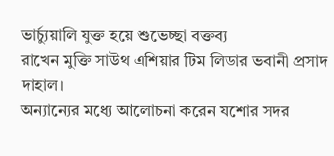ভার্চ্যুয়ালি যুক্ত হয়ে শুভেচ্ছা বক্তব্য
রাখেন মুক্তি সাউথ এশিয়ার টিম লিডার ভবানী প্রসাদ দাহাল।
অন্যান্যের মধ্যে আলোচনা করেন যশোর সদর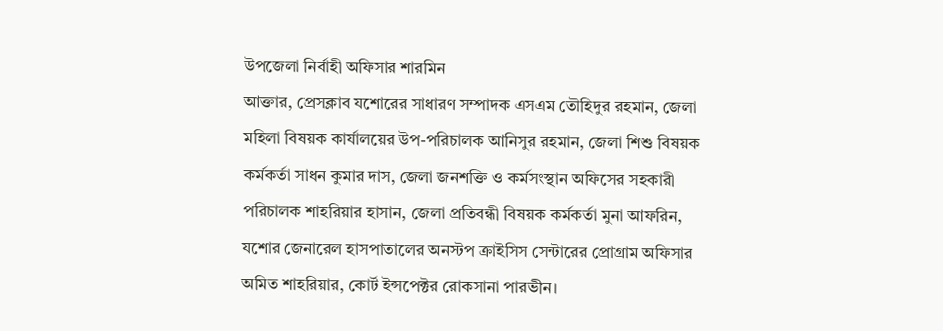উপজেলা নির্বাহী অফিসার শারমিন
আক্তার, প্রেসক্লাব যশোরের সাধারণ সম্পাদক এসএম তৌহিদুর রহমান, জেলা
মহিলা বিষয়ক কার্যালয়ের উপ-পরিচালক আনিসুর রহমান, জেলা শিশু বিষয়ক
কর্মকর্তা সাধন কুমার দাস, জেলা জনশক্তি ও কর্মসংস্থান অফিসের সহকারী
পরিচালক শাহরিয়ার হাসান, জেলা প্রতিবন্ধী বিষয়ক কর্মকর্তা মুনা আফরিন,
যশোর জেনারেল হাসপাতালের অনস্টপ ক্রাইসিস সেন্টারের প্রোগ্রাম অফিসার
অমিত শাহরিয়ার, কোর্ট ইন্সপেক্টর রোকসানা পারভীন।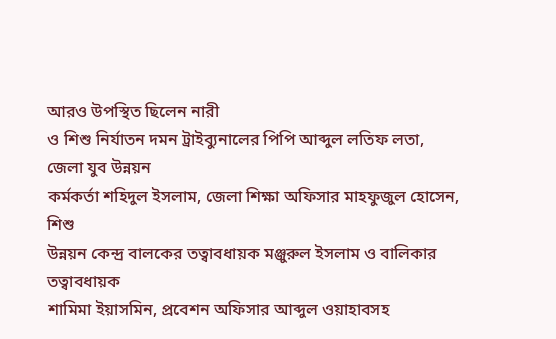আরও উপস্থিত ছিলেন নারী
ও শিশু নির্যাতন দমন ট্রাইব্যুনালের পিপি আব্দুল লতিফ লতা, জেলা যুব উন্নয়ন
কর্মকর্তা শহিদুল ইসলাম, জেলা শিক্ষা অফিসার মাহফুজুল হোসেন, শিশু
উন্নয়ন কেন্দ্র বালকের তত্বাবধায়ক মঞ্জুরুল ইসলাম ও বালিকার তত্বাবধায়ক
শামিমা ইয়াসমিন, প্রবেশন অফিসার আব্দুল ওয়াহাবসহ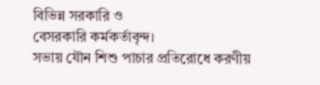বিভিন্ন সরকারি ও
বেসরকারি কর্মকর্তাবৃন্দ।
সভায় যৌন শিশু পাচার প্রতিরোধে করণীয়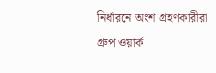নির্ধারনে অংশ গ্রহণকারীরা
গ্রুপ ওয়ার্ক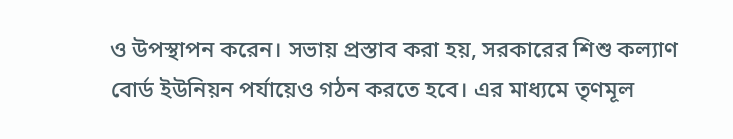ও উপস্থাপন করেন। সভায় প্রস্তাব করা হয়, সরকারের শিশু কল্যাণ
বোর্ড ইউনিয়ন পর্যায়েও গঠন করতে হবে। এর মাধ্যমে তৃণমূল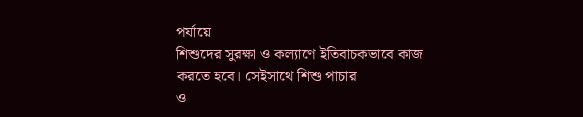পর্যায়ে
শিশুদের সুরক্ষা ও কল্যাণে ইতিবাচকভাবে কাজ করতে হবে। সেইসাথে শিশু পাচার
ও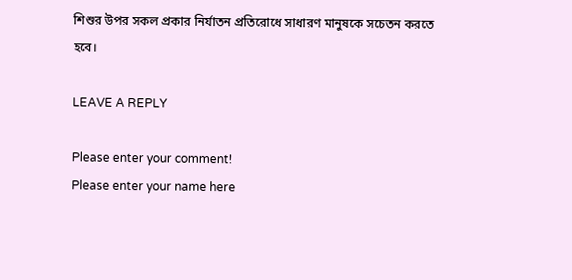শিশুর উপর সকল প্রকার নির্যাতন প্রতিরোধে সাধারণ মানুষকে সচেতন করতে
হবে।

LEAVE A REPLY

Please enter your comment!
Please enter your name here